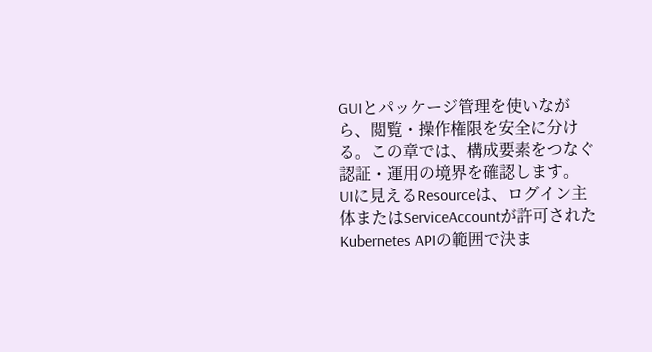GUIとパッケージ管理を使いながら、閲覧・操作権限を安全に分ける。この章では、構成要素をつなぐ認証・運用の境界を確認します。
UIに見えるResourceは、ログイン主体またはServiceAccountが許可されたKubernetes APIの範囲で決ま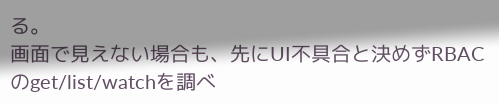る。
画面で見えない場合も、先にUI不具合と決めずRBACのget/list/watchを調べ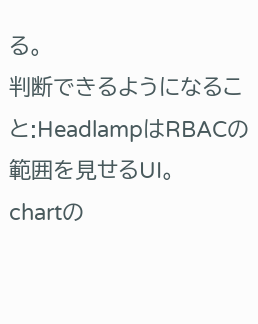る。
判断できるようになること:HeadlampはRBACの範囲を見せるUI。
chartの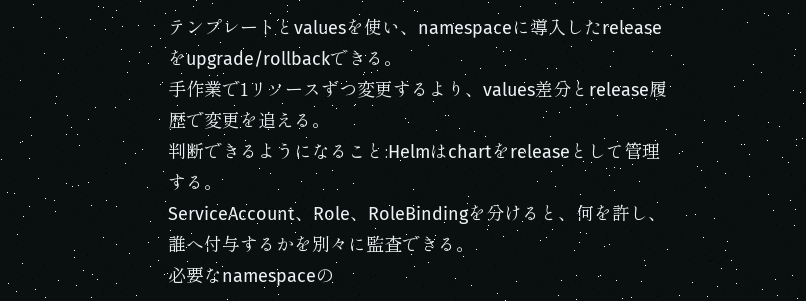テンプレートとvaluesを使い、namespaceに導入したreleaseをupgrade/rollbackできる。
手作業で1リソースずつ変更するより、values差分とrelease履歴で変更を追える。
判断できるようになること:Helmはchartをreleaseとして管理する。
ServiceAccount、Role、RoleBindingを分けると、何を許し、誰へ付与するかを別々に監査できる。
必要なnamespaceの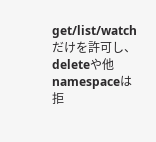get/list/watchだけを許可し、deleteや他namespaceは拒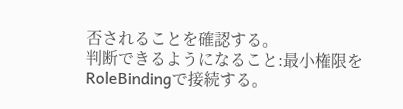否されることを確認する。
判断できるようになること:最小権限をRoleBindingで接続する。